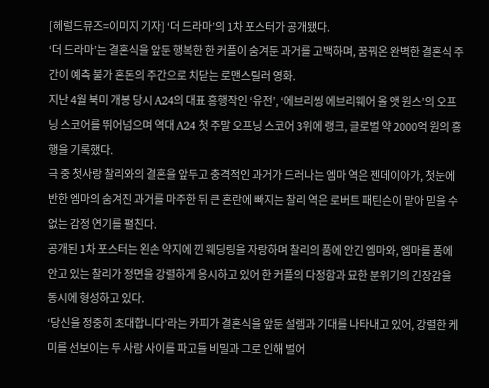[헤럴드뮤즈=이미지 기자] ‘더 드라마’의 1차 포스터가 공개됐다.
‘더 드라마’는 결혼식을 앞둔 행복한 한 커플이 숨겨둔 과거를 고백하며, 꿈꿔온 완벽한 결혼식 주간이 예측 불가 혼돈의 주간으로 치닫는 로맨스릴러 영화.
지난 4월 북미 개봉 당시 A24의 대표 흥행작인 ‘유전’, ‘에브리씽 에브리웨어 올 앳 원스’의 오프닝 스코어를 뛰어넘으며 역대 A24 첫 주말 오프닝 스코어 3위에 랭크, 글로벌 약 2000억 원의 흥행을 기록했다.
극 중 첫사랑 찰리와의 결혼을 앞두고 충격적인 과거가 드러나는 엠마 역은 젠데이아가, 첫눈에 반한 엠마의 숨겨진 과거를 마주한 뒤 큰 혼란에 빠지는 찰리 역은 로버트 패틴슨이 맡아 믿을 수 없는 감정 연기를 펼친다.
공개된 1차 포스터는 왼손 약지에 낀 웨딩링을 자랑하며 찰리의 품에 안긴 엠마와, 엠마를 품에 안고 있는 찰리가 정면을 강렬하게 응시하고 있어 한 커플의 다정함과 묘한 분위기의 긴장감을 동시에 형성하고 있다.
‘당신을 정중히 초대합니다’라는 카피가 결혼식을 앞둔 설렘과 기대를 나타내고 있어, 강렬한 케미를 선보이는 두 사람 사이를 파고들 비밀과 그로 인해 벌어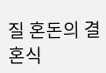질 혼돈의 결혼식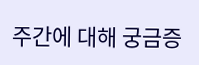주간에 대해 궁금증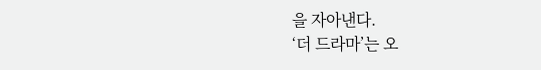을 자아낸다.
‘더 드라마’는 오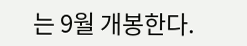는 9월 개봉한다.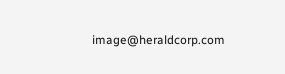image@heraldcorp.com